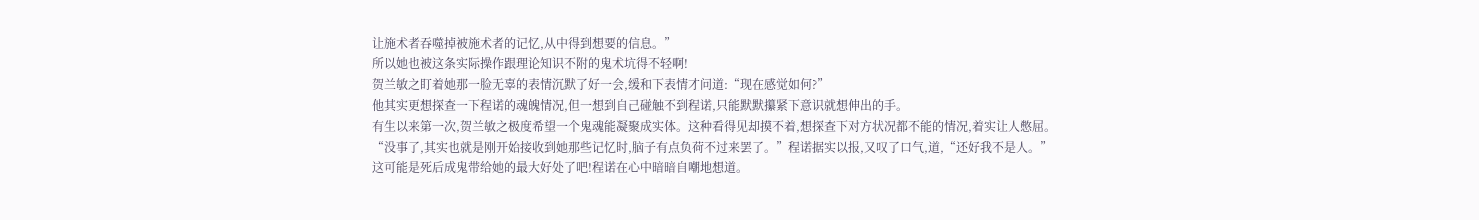让施术者吞噬掉被施术者的记忆,从中得到想要的信息。”
所以她也被这条实际操作跟理论知识不附的鬼术坑得不轻啊!
贺兰敏之盯着她那一脸无辜的表情沉默了好一会,缓和下表情才问道:“现在感觉如何?”
他其实更想探查一下程诺的魂魄情况,但一想到自己碰触不到程诺,只能默默攥紧下意识就想伸出的手。
有生以来第一次,贺兰敏之极度希望一个鬼魂能凝聚成实体。这种看得见却摸不着,想探查下对方状况都不能的情况,着实让人憋屈。
“没事了,其实也就是刚开始接收到她那些记忆时,脑子有点负荷不过来罢了。”程诺据实以报,又叹了口气,道,“还好我不是人。”
这可能是死后成鬼带给她的最大好处了吧!程诺在心中暗暗自嘲地想道。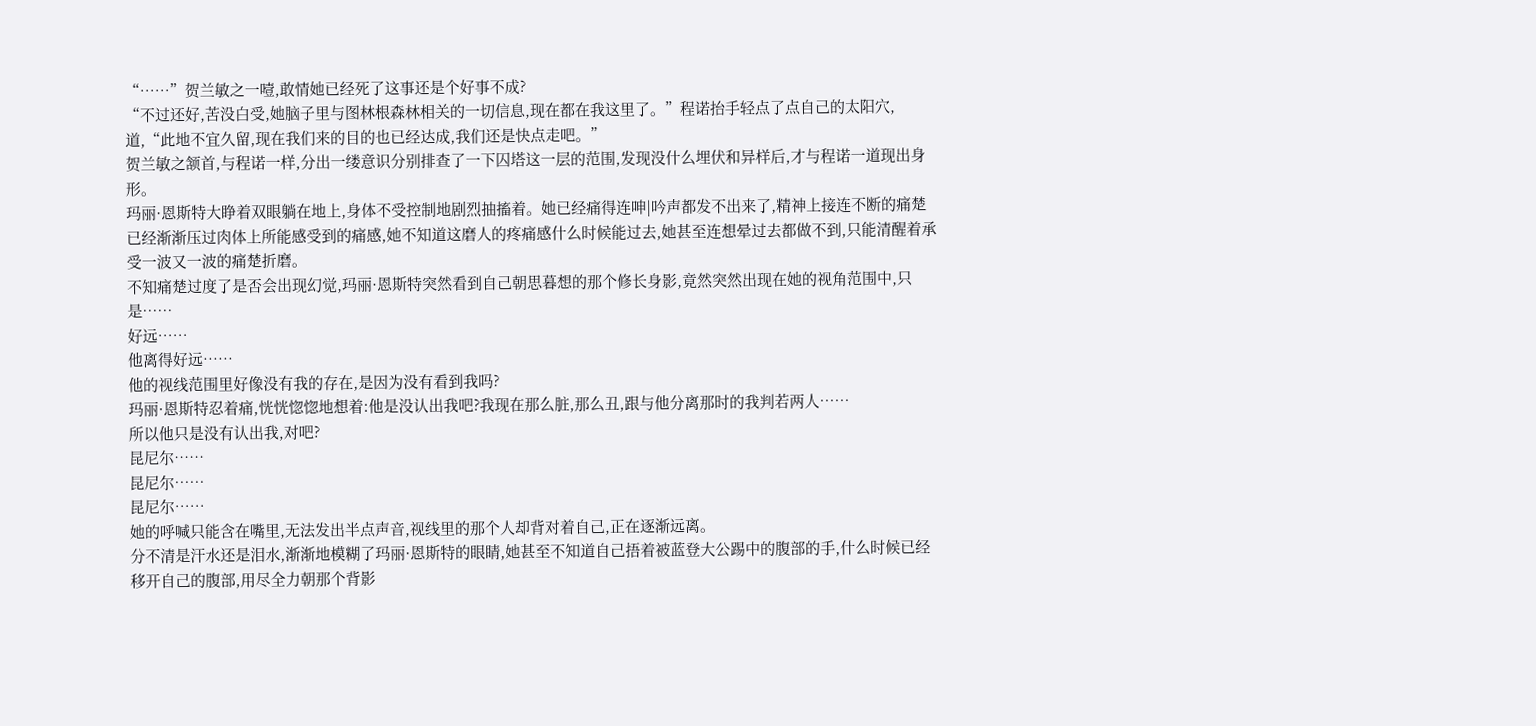“……”贺兰敏之一噎,敢情她已经死了这事还是个好事不成?
“不过还好,苦没白受,她脑子里与图林根森林相关的一切信息,现在都在我这里了。”程诺抬手轻点了点自己的太阳穴,道,“此地不宜久留,现在我们来的目的也已经达成,我们还是快点走吧。”
贺兰敏之颔首,与程诺一样,分出一缕意识分别排查了一下囚塔这一层的范围,发现没什么埋伏和异样后,才与程诺一道现出身形。
玛丽·恩斯特大睁着双眼躺在地上,身体不受控制地剧烈抽搐着。她已经痛得连呻|吟声都发不出来了,精神上接连不断的痛楚已经渐渐压过肉体上所能感受到的痛感,她不知道这磨人的疼痛感什么时候能过去,她甚至连想晕过去都做不到,只能清醒着承受一波又一波的痛楚折磨。
不知痛楚过度了是否会出现幻觉,玛丽·恩斯特突然看到自己朝思暮想的那个修长身影,竟然突然出现在她的视角范围中,只是……
好远……
他离得好远……
他的视线范围里好像没有我的存在,是因为没有看到我吗?
玛丽·恩斯特忍着痛,恍恍惚惚地想着:他是没认出我吧?我现在那么脏,那么丑,跟与他分离那时的我判若两人……
所以他只是没有认出我,对吧?
昆尼尔……
昆尼尔……
昆尼尔……
她的呼喊只能含在嘴里,无法发出半点声音,视线里的那个人却背对着自己,正在逐渐远离。
分不清是汗水还是泪水,渐渐地模糊了玛丽·恩斯特的眼睛,她甚至不知道自己捂着被蓝登大公踢中的腹部的手,什么时候已经移开自己的腹部,用尽全力朝那个背影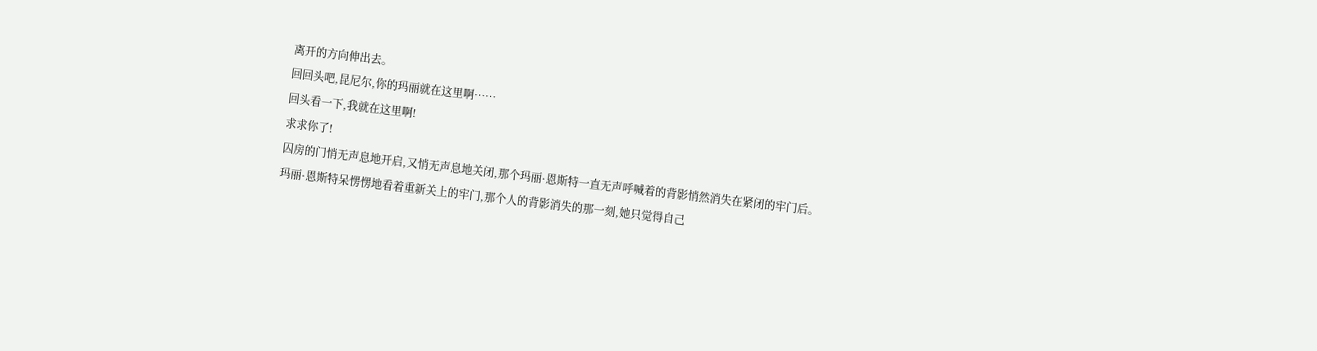离开的方向伸出去。
回回头吧,昆尼尔,你的玛丽就在这里啊……
回头看一下,我就在这里啊!
求求你了!
囚房的门悄无声息地开启,又悄无声息地关闭,那个玛丽·恩斯特一直无声呼喊着的背影悄然消失在紧闭的牢门后。
玛丽·恩斯特呆愣愣地看着重新关上的牢门,那个人的背影消失的那一刻,她只觉得自己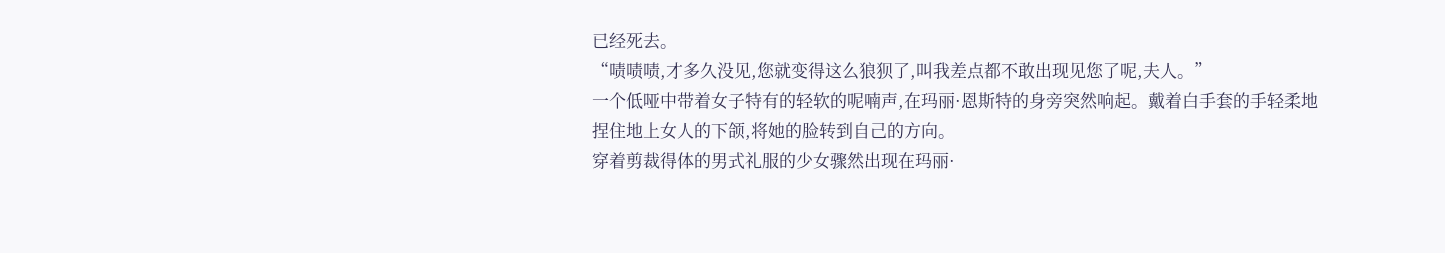已经死去。
“啧啧啧,才多久没见,您就变得这么狼狈了,叫我差点都不敢出现见您了呢,夫人。”
一个低哑中带着女子特有的轻软的呢喃声,在玛丽·恩斯特的身旁突然响起。戴着白手套的手轻柔地捏住地上女人的下颌,将她的脸转到自己的方向。
穿着剪裁得体的男式礼服的少女骤然出现在玛丽·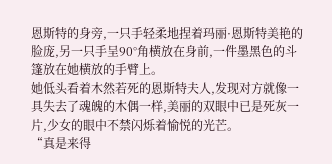恩斯特的身旁,一只手轻柔地捏着玛丽·恩斯特美艳的脸庞,另一只手呈90°角横放在身前,一件墨黑色的斗篷放在她横放的手臂上。
她低头看着木然若死的恩斯特夫人,发现对方就像一具失去了魂魄的木偶一样,美丽的双眼中已是死灰一片,少女的眼中不禁闪烁着愉悦的光芒。
“真是来得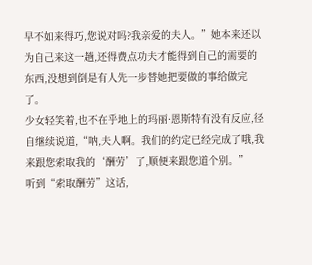早不如来得巧,您说对吗?我亲爱的夫人。”她本来还以为自己来这一趟,还得费点功夫才能得到自己的需要的东西,没想到倒是有人先一步替她把要做的事给做完了。
少女轻笑着,也不在乎地上的玛丽·恩斯特有没有反应,径自继续说道,“呐,夫人啊。我们的约定已经完成了哦,我来跟您索取我的‘酬劳’了,顺便来跟您道个别。”
听到“索取酬劳”这话,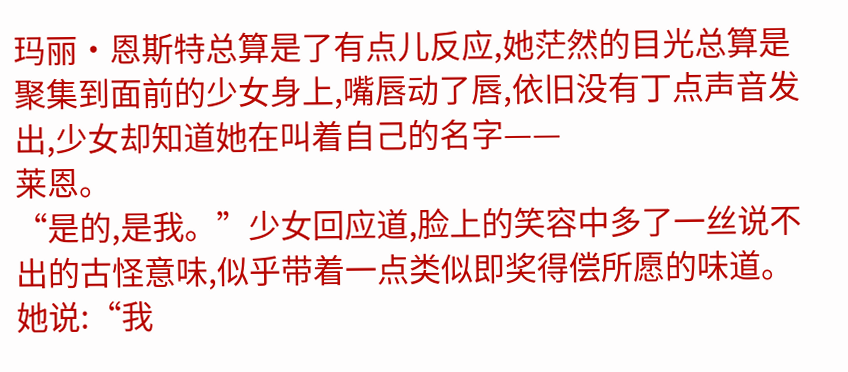玛丽·恩斯特总算是了有点儿反应,她茫然的目光总算是聚集到面前的少女身上,嘴唇动了唇,依旧没有丁点声音发出,少女却知道她在叫着自己的名字——
莱恩。
“是的,是我。”少女回应道,脸上的笑容中多了一丝说不出的古怪意味,似乎带着一点类似即奖得偿所愿的味道。
她说:“我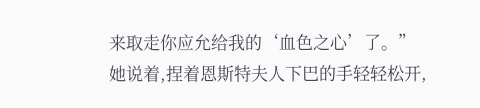来取走你应允给我的‘血色之心’了。”
她说着,捏着恩斯特夫人下巴的手轻轻松开,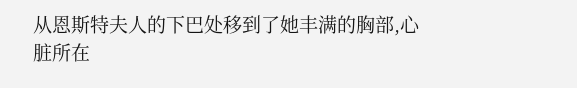从恩斯特夫人的下巴处移到了她丰满的胸部,心脏所在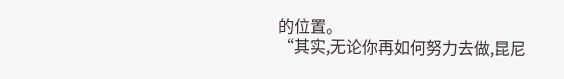的位置。
“其实,无论你再如何努力去做,昆尼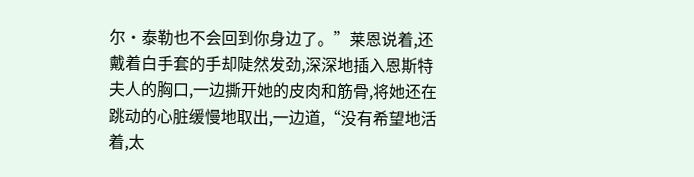尔·泰勒也不会回到你身边了。”莱恩说着,还戴着白手套的手却陡然发劲,深深地插入恩斯特夫人的胸口,一边撕开她的皮肉和筋骨,将她还在跳动的心脏缓慢地取出,一边道,“没有希望地活着,太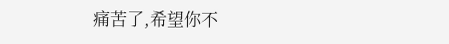痛苦了,希望你不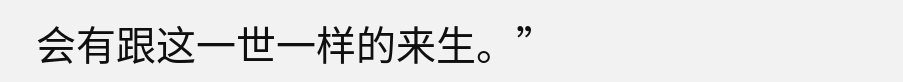会有跟这一世一样的来生。”